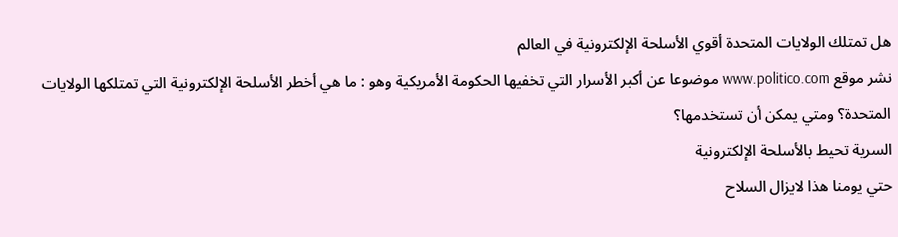هل تمتلك الولايات المتحدة أقوي الأسلحة الإلكترونية في العالم
نشر موقع www.politico.com موضوعا عن أكبر الأسرار التي تخفيها الحكومة الأمريكية وهو : ما هي أخطر الأسلحة الإلكترونية التي تمتلكها الولايات المتحدة؟ ومتي يمكن أن تستخدمها؟
السرية تحيط بالأسلحة الإلكترونية
حتي يومنا هذا لايزال السلاح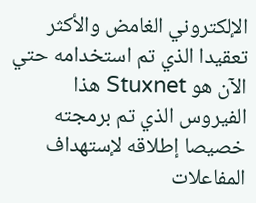الإلكتروني الغامض والأكثر تعقيدا الذي تم استخدامه حتي الآن هو Stuxnet هذا الفيروس الذي تم برمجته خصيصا إطلاقه لإستهداف المفاعلات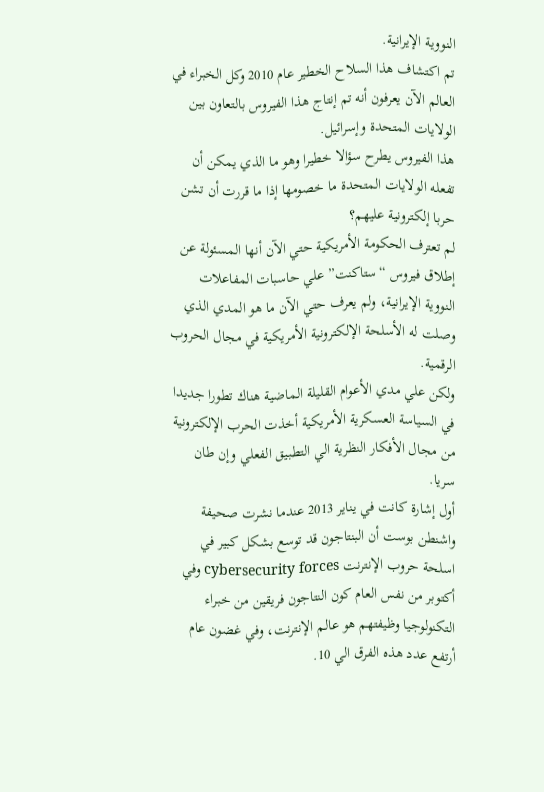النووية الإيرانية.
تم اكتشاف هذا السلاح الخطير عام 2010 وكل الخبراء في العالم الآن يعرفون أنه تم إنتاج هذا الفيروس بالتعاون بين الولايات المتحدة وإسرائيل.
هذا الفيروس يطرح سؤالا خطيرا وهو ما الذي يمكن أن تفعله الولايات المتحدة ما خصومها إذا ما قررت أن تشن حربا إلكترونية عليهم؟
لم تعترف الحكومة الأمريكية حتي الآن أنها المسئولة عن إطلاق فيروس “ستاكنت” علي حاسبات المفاعلات النووية الإيرانية، ولم يعرف حتي الآن ما هو المدي الذي وصلت له الأسلحة الإلكترونية الأمريكية في مجال الحروب الرقمية.
ولكن علي مدي الأعوام القليلة الماضية هناك تطورا جديدا في السياسة العسكرية الأمريكية أخذت الحرب الإلكترونية من مجال الأفكار النظرية الي التطبيق الفعلي وإن طان سريا.
أول إشارة كانت في يناير 2013 عندما نشرت صحيفة واشنطن بوست أن البنتاجون قد توسع بشكل كبير في اسلحة حروب الإنترنت cybersecurity forces وفي أكتوبر من نفس العام كون النتاجون فريقين من خبراء التكنولوجيا وظيفتهم هو عالم الإنترنت، وفي غضون عام أرتفع عدد هذه الفرق الي 10.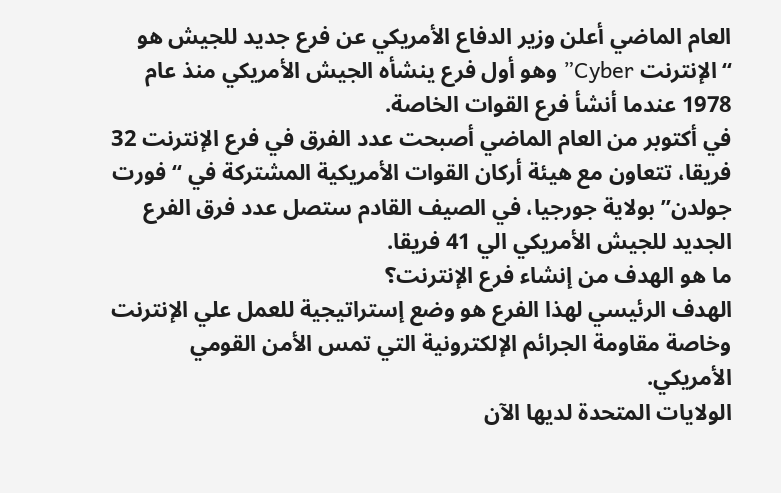العام الماضي أعلن وزير الدفاع الأمريكي عن فرع جديد للجيش هو “الإنترنت Cyber” وهو أول فرع ينشأه الجيش الأمريكي منذ عام 1978 عندما أنشأ فرع القوات الخاصة.
في أكتوبر من العام الماضي أصبحت عدد الفرق في فرع الإنترنت 32 فريقا، تتعاون مع هيئة أركان القوات الأمريكية المشتركة في “فورت جولدن” بولاية جورجيا، في الصيف القادم ستصل عدد فرق الفرع الجديد للجيش الأمريكي الي 41 فريقا.
ما هو الهدف من إنشاء فرع الإنترنت؟
الهدف الرئيسي لهذا الفرع هو وضع إستراتيجية للعمل علي الإنترنت وخاصة مقاومة الجرائم الإلكترونية التي تمس الأمن القومي الأمريكي.
الولايات المتحدة لديها الآن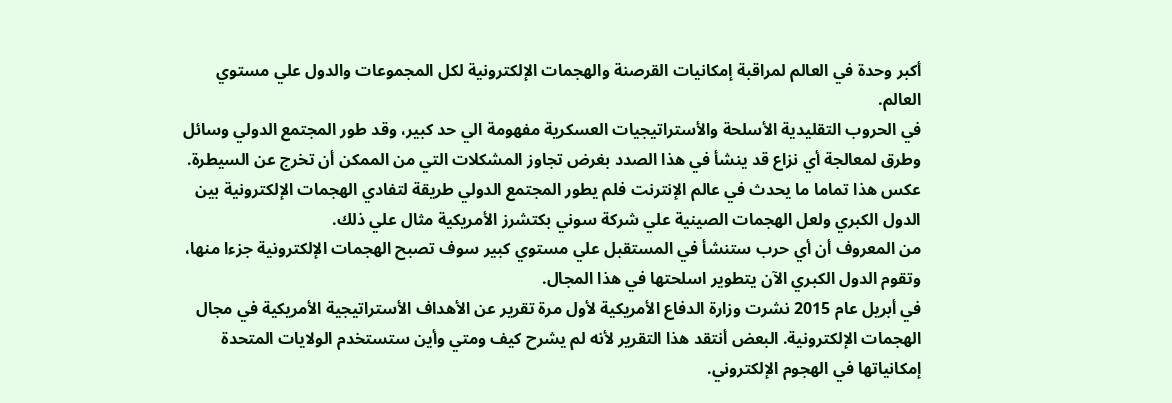أكبر وحدة في العالم لمراقبة إمكانيات القرصنة والهجمات الإلكترونية لكل المجموعات والدول علي مستوي العالم.
في الحروب التقليدية الأسلحة والأستراتيجيات العسكرية مفهومة الي حد كبير، وقد طور المجتمع الدولي وسائل وطرق لمعالجة أي نزاع قد ينشأ في هذا الصدد بغرض تجاوز المشكلات التي من الممكن أن تخرج عن السيطرة.
عكس هذا تماما ما يحدث في عالم الإنترنت فلم يطور المجتمع الدولي طريقة لتفادي الهجمات الإلكترونية بين الدول الكبري ولعل الهجمات الصينية علي شركة سوني بكتشرز الأمريكية مثال علي ذلك.
من المعروف أن أي حرب ستنشأ في المستقبل علي مستوي كبير سوف تصبح الهجمات الإلكترونية جزءا منها، وتقوم الدول الكبري الآن يتطوير اسلحتها في هذا المجال.
في أبريل عام 2015 نشرت وزارة الدفاع الأمريكية لأول مرة تقرير عن الأهداف الأستراتيجية الأمريكية في مجال الهجمات الإلكترونية. البعض أنتقد هذا التقرير لأنه لم يشرح كيف ومتي وأين ستستخدم الولايات المتحدة إمكانياتها في الهجوم الإلكتروني.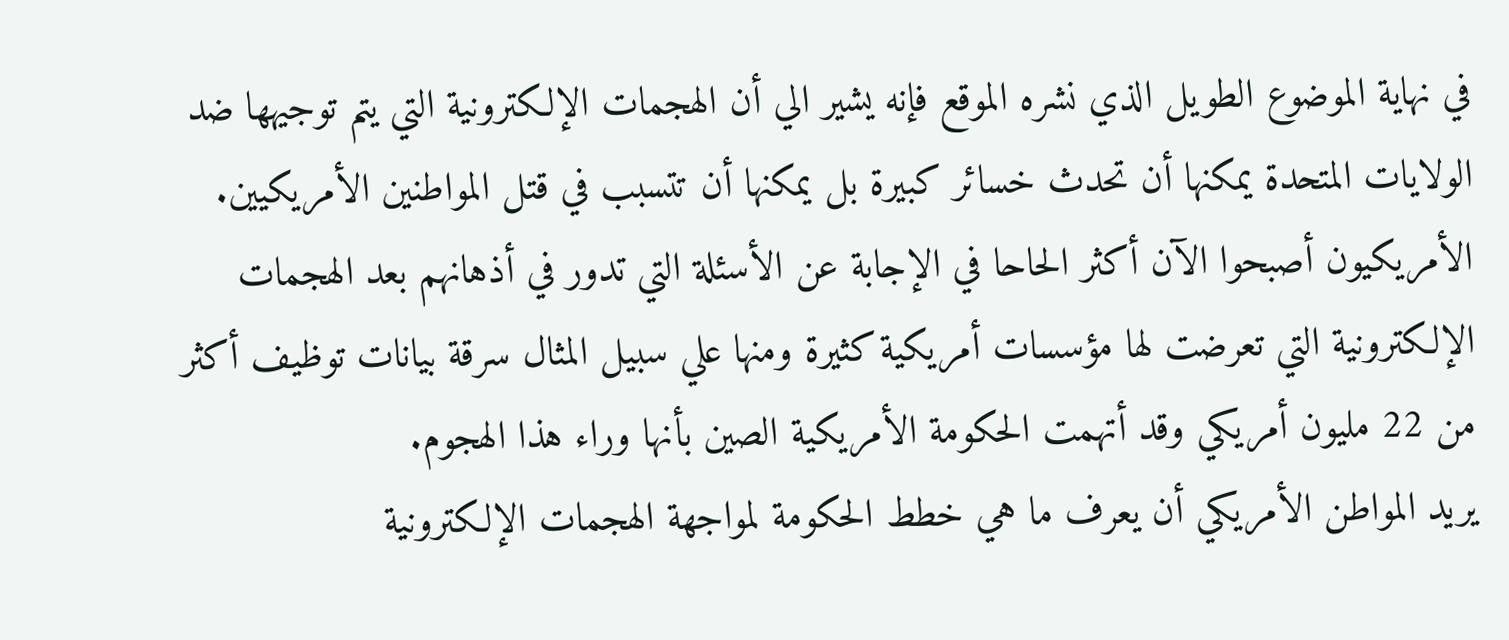في نهاية الموضوع الطويل الذي نشره الموقع فإنه يشير الي أن الهجمات الإلكترونية التي يتم توجيهها ضد الولايات المتحدة يمكنها أن تحدث خسائر كبيرة بل يمكنها أن تتسبب في قتل المواطنين الأمريكيين.
الأمريكيون أصبحوا الآن أكثر الحاحا في الإجابة عن الأسئلة التي تدور في أذهانهم بعد الهجمات الإلكترونية التي تعرضت لها مؤسسات أمريكية كثيرة ومنها علي سبيل المثال سرقة بيانات توظيف أكثر من 22 مليون أمريكي وقد أتهمت الحكومة الأمريكية الصين بأنها وراء هذا الهجوم.
يريد المواطن الأمريكي أن يعرف ما هي خطط الحكومة لمواجهة الهجمات الإلكترونية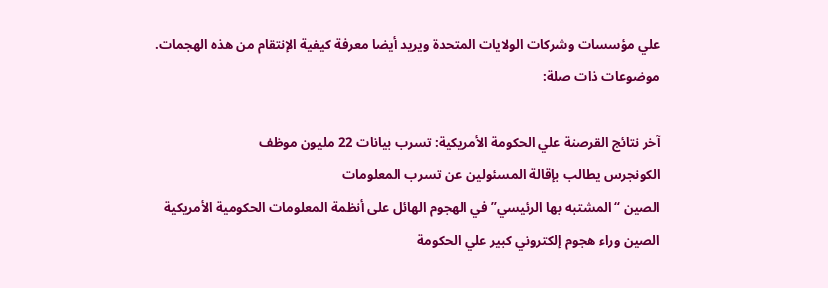علي مؤسسات وشركات الولايات المتحدة ويريد أيضا معرفة كيفية الإنتقام من هذه الهجمات.
موضوعات ذات صلة:

آخر نتائج القرصنة علي الحكومة الأمريكية: تسرب بيانات 22 مليون موظف
الكونجرس يطالب بإقالة المسئولين عن تسرب المعلومات
الصين “المشتبه بها الرئيسي” في الهجوم الهائل على أنظمة المعلومات الحكومية الأمريكية
الصين وراء هجوم إلكتروني كبير علي الحكومة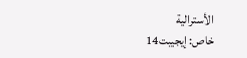الأسترالية
خاص: إيجيبت14